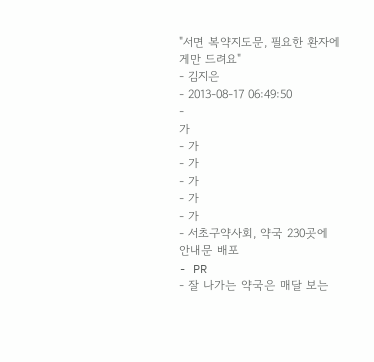"서면 복약지도문, 필요한 환자에게만 드려요"
- 김지은
- 2013-08-17 06:49:50
-
가
- 가
- 가
- 가
- 가
- 가
- 서초구약사회, 약국 230곳에 안내문 배포
- PR
- 잘 나가는 약국은 매달 보는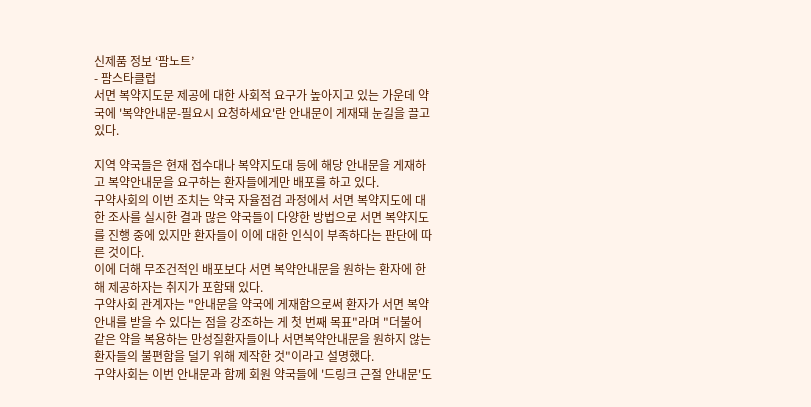신제품 정보 ‘팜노트’
- 팜스타클럽
서면 복약지도문 제공에 대한 사회적 요구가 높아지고 있는 가운데 약국에 '복약안내문-필요시 요청하세요'란 안내문이 게재돼 눈길을 끌고 있다.

지역 약국들은 현재 접수대나 복약지도대 등에 해당 안내문을 게재하고 복약안내문을 요구하는 환자들에게만 배포를 하고 있다.
구약사회의 이번 조치는 약국 자율점검 과정에서 서면 복약지도에 대한 조사를 실시한 결과 많은 약국들이 다양한 방법으로 서면 복약지도를 진행 중에 있지만 환자들이 이에 대한 인식이 부족하다는 판단에 따른 것이다.
이에 더해 무조건적인 배포보다 서면 복약안내문을 원하는 환자에 한해 제공하자는 취지가 포함돼 있다.
구약사회 관계자는 "안내문을 약국에 게재함으로써 환자가 서면 복약안내를 받을 수 있다는 점을 강조하는 게 첫 번째 목표"라며 "더불어 같은 약을 복용하는 만성질환자들이나 서면복약안내문을 원하지 않는 환자들의 불편함을 덜기 위해 제작한 것"이라고 설명했다.
구약사회는 이번 안내문과 함께 회원 약국들에 '드링크 근절 안내문'도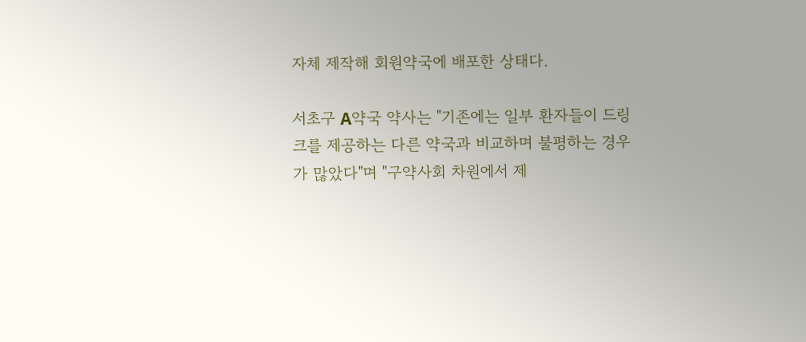자체 제작해 회원약국에 배포한 상태다.

서초구 A약국 약사는 "기존에는 일부 환자들이 드링크를 제공하는 다른 약국과 비교하며 불평하는 경우가 많았다"며 "구약사회 차원에서 제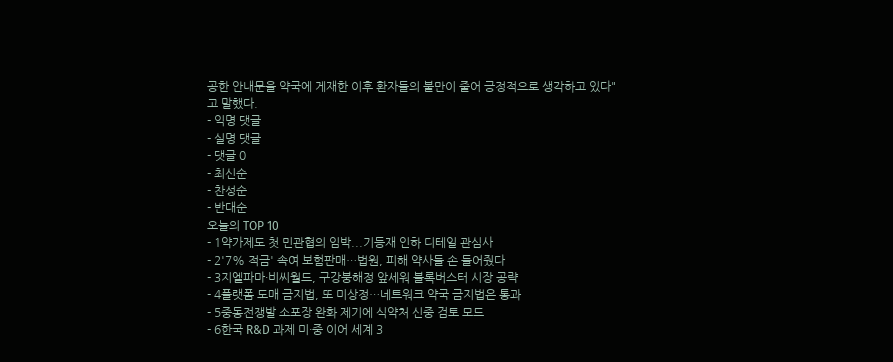공한 안내문을 약국에 게재한 이후 환자들의 불만이 줄어 긍정적으로 생각하고 있다"고 말했다.
- 익명 댓글
- 실명 댓글
- 댓글 0
- 최신순
- 찬성순
- 반대순
오늘의 TOP 10
- 1약가제도 첫 민관협의 임박...기등재 인하 디테일 관심사
- 2'7% 적금' 속여 보험판매…법원, 피해 약사들 손 들어줬다
- 3지엘파마·비씨월드, 구강붕해정 앞세워 블록버스터 시장 공략
- 4플랫폼 도매 금지법, 또 미상정…네트워크 약국 금지법은 통과
- 5중동전쟁발 소포장 완화 제기에 식약처 신중 검토 모드
- 6한국 R&D 과제 미·중 이어 세계 3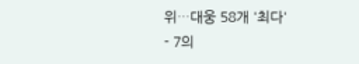위…대웅 58개 '최다'
- 7의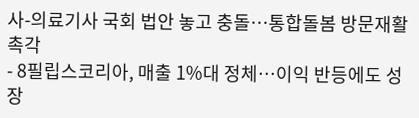사-의료기사 국회 법안 놓고 충돌…통합돌봄 방문재활 촉각
- 8필립스코리아, 매출 1%대 정체…이익 반등에도 성장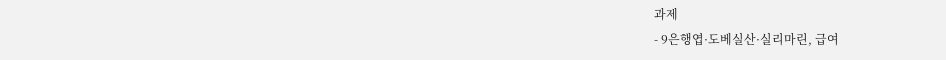과제
- 9은행엽·도베실산·실리마린, 급여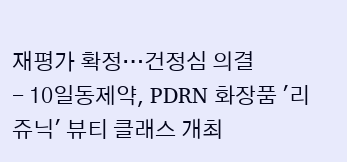재평가 확정…건정심 의결
- 10일동제약, PDRN 화장품 '리쥬닉' 뷰티 클래스 개최